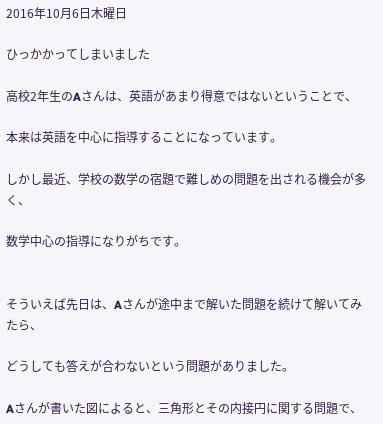2016年10月6日木曜日

ひっかかってしまいました

高校2年生のAさんは、英語があまり得意ではないということで、

本来は英語を中心に指導することになっています。

しかし最近、学校の数学の宿題で難しめの問題を出される機会が多く、

数学中心の指導になりがちです。


そういえば先日は、Aさんが途中まで解いた問題を続けて解いてみたら、

どうしても答えが合わないという問題がありました。

Aさんが書いた図によると、三角形とその内接円に関する問題で、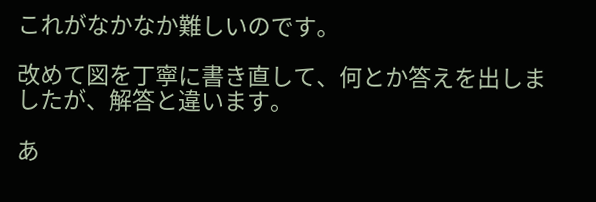これがなかなか難しいのです。

改めて図を丁寧に書き直して、何とか答えを出しましたが、解答と違います。

あ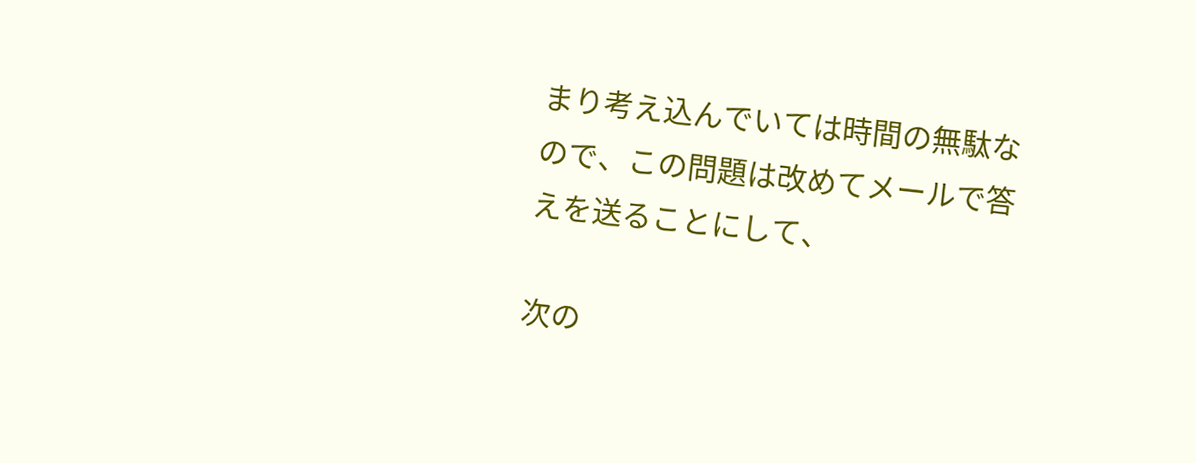まり考え込んでいては時間の無駄なので、この問題は改めてメールで答えを送ることにして、

次の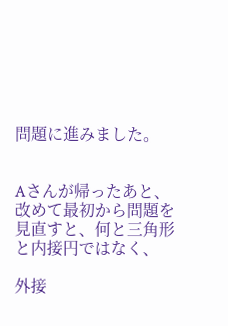問題に進みました。


Aさんが帰ったあと、改めて最初から問題を見直すと、何と三角形と内接円ではなく、

外接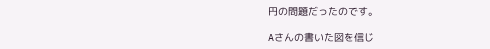円の問題だったのです。

Aさんの書いた図を信じ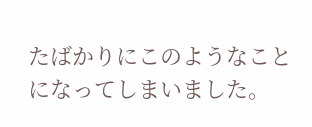たばかりにこのようなことになってしまいました。